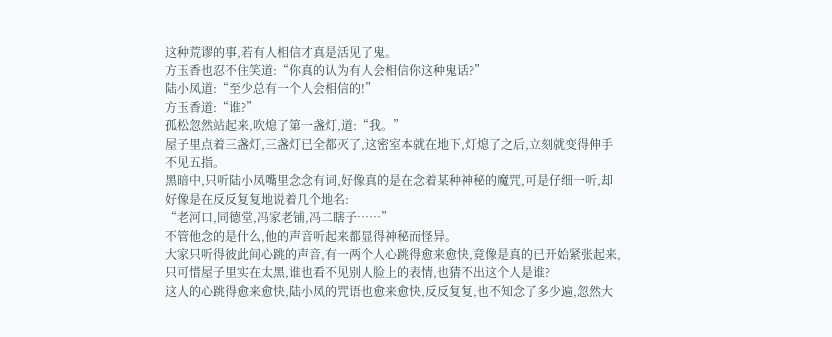这种荒谬的事,若有人相信才真是活见了鬼。
方玉香也忍不住笑道:“你真的认为有人会相信你这种鬼话?”
陆小凤道:“至少总有一个人会相信的!”
方玉香道:“谁?”
孤松忽然站起来,吹熄了第一盏灯,道:“我。”
屋子里点着三盏灯,三盏灯已全都灭了,这密室本就在地下,灯熄了之后,立刻就变得伸手不见五指。
黑暗中,只听陆小凤嘴里念念有词,好像真的是在念着某种神秘的魔咒,可是仔细一听,却好像是在反反复复地说着几个地名:
“老河口,同德堂,冯家老铺,冯二瞎子……”
不管他念的是什么,他的声音听起来都显得神秘而怪异。
大家只听得彼此间心跳的声音,有一两个人心跳得愈来愈快,竟像是真的已开始紧张起来,只可惜屋子里实在太黑,谁也看不见别人脸上的表情,也猜不出这个人是谁?
这人的心跳得愈来愈快,陆小凤的咒语也愈来愈快,反反复复,也不知念了多少遍,忽然大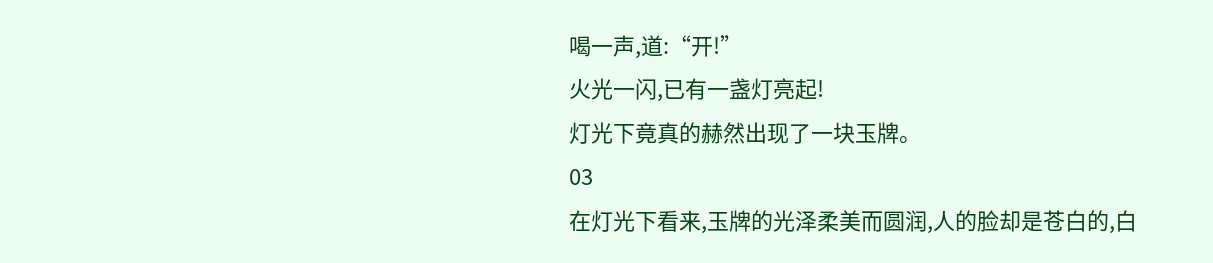喝一声,道:“开!”
火光一闪,已有一盏灯亮起!
灯光下竟真的赫然出现了一块玉牌。
03
在灯光下看来,玉牌的光泽柔美而圆润,人的脸却是苍白的,白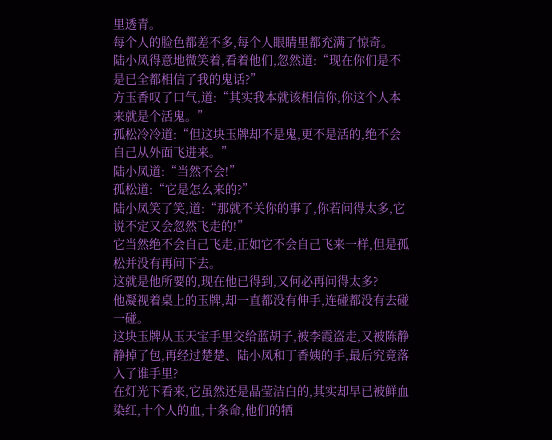里透青。
每个人的脸色都差不多,每个人眼睛里都充满了惊奇。
陆小凤得意地微笑着,看着他们,忽然道:“现在你们是不是已全都相信了我的鬼话?”
方玉香叹了口气,道:“其实我本就该相信你,你这个人本来就是个活鬼。”
孤松冷冷道:“但这块玉牌却不是鬼,更不是活的,绝不会自己从外面飞进来。”
陆小凤道:“当然不会!”
孤松道:“它是怎么来的?”
陆小凤笑了笑,道:“那就不关你的事了,你若问得太多,它说不定又会忽然飞走的!”
它当然绝不会自己飞走,正如它不会自己飞来一样,但是孤松并没有再问下去。
这就是他所要的,现在他已得到,又何必再问得太多?
他凝视着桌上的玉牌,却一直都没有伸手,连碰都没有去碰一碰。
这块玉牌从玉天宝手里交给蓝胡子,被李霞盗走,又被陈静静掉了包,再经过楚楚、陆小凤和丁香姨的手,最后究竟落入了谁手里?
在灯光下看来,它虽然还是晶莹洁白的,其实却早已被鲜血染红,十个人的血,十条命,他们的牺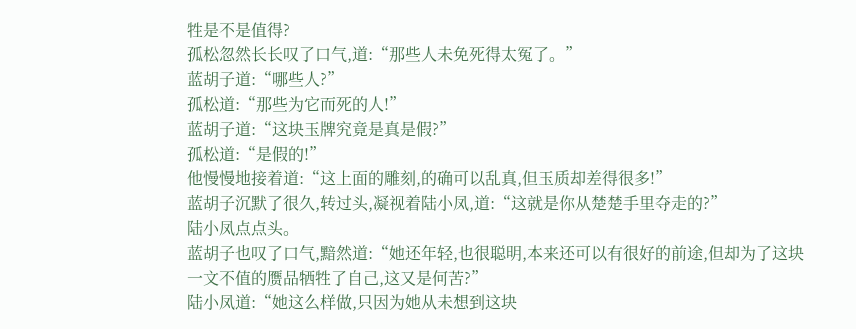牲是不是值得?
孤松忽然长长叹了口气,道:“那些人未免死得太冤了。”
蓝胡子道:“哪些人?”
孤松道:“那些为它而死的人!”
蓝胡子道:“这块玉牌究竟是真是假?”
孤松道:“是假的!”
他慢慢地接着道:“这上面的雕刻,的确可以乱真,但玉质却差得很多!”
蓝胡子沉默了很久,转过头,凝视着陆小凤,道:“这就是你从楚楚手里夺走的?”
陆小凤点点头。
蓝胡子也叹了口气,黯然道:“她还年轻,也很聪明,本来还可以有很好的前途,但却为了这块一文不值的赝品牺牲了自己,这又是何苦?”
陆小凤道:“她这么样做,只因为她从未想到这块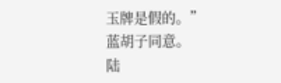玉牌是假的。”
蓝胡子同意。
陆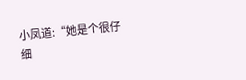小凤道:“她是个很仔细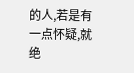的人,若是有一点怀疑,就绝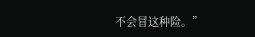不会冒这种险。”